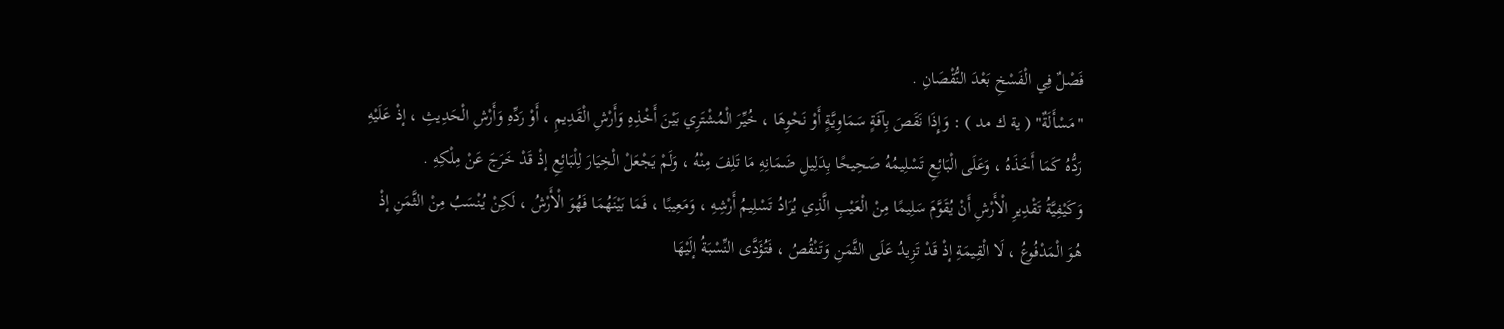فَصْلٌ فِي الْفَسْخِ بَعْدَ النُّقْصَانِ .
"مَسْأَلَةٌ" ( ية ك مد ) : وَإِذَا نَقَصَ بِآفَةٍ سَمَاوِيَّةٍ أَوْ نَحْوِهَا ، خُيِّرَ الْمُشْتَرِي بَيْنَ أَخْذِهِ وَأَرْشِ الْقَدِيمِ ، أَوْ رَدِّهِ وَأَرْشِ الْحَدِيثِ ، إذْ عَلَيْهِ رَدُّهُ كَمَا أَخَذَهُ ، وَعَلَى الْبَائِعِ تَسْلِيمُهُ صَحِيحًا بِدَلِيلِ ضَمَانِهِ مَا تَلِفَ مِنْهُ ، وَلَمْ يَجْعَلْ الْخِيَارَ لِلْبَائِعِ إذْ قَدْ خَرَجَ عَنْ مِلْكِهِ .
وَكَيْفِيَّةُ تَقْدِيرِ الْأَرْشِ أَنْ يُقَوَّمَ سَلِيمًا مِنْ الْعَيْبِ الَّذِي يُرَادُ تَسْلِيمُ أَرْشِهِ ، وَمَعِيبًا ، فَمَا بَيْنَهُمَا فَهُوَ الْأَرْشُ ، لَكِنْ يُنْسَبُ مِنْ الثَّمَنِ إذْ هُوَ الْمَدْفُوعُ ، لَا الْقِيمَةِ إذْ قَدْ تَزِيدُ عَلَى الثَّمَنِ وَتَنْقُصُ ، فَتُؤَدَّى النِّسْبَةُ إلَيْهَا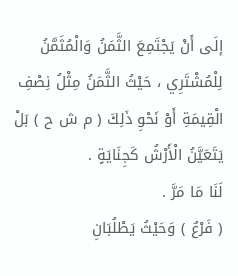إلَى أَنْ يَجْتَمِعَ الثَّمَنُ وَالْمُثَمَّنُ لِلْمُشْتَرِي ، حَيْثُ الثَّمَنُ مِثْلُ نِصْفِ الْقِيمَةِ أَوْ نَحْوِ ذَلِكَ ( م ش ح ) بَلْ يَتَعَيَّنُ الْأَرْشُ كَجِنَايَةٍ .
لَنَا مَا مَرَّ .
( فَرْعٌ ) وَحَيْثُ يَطْلُبَانِ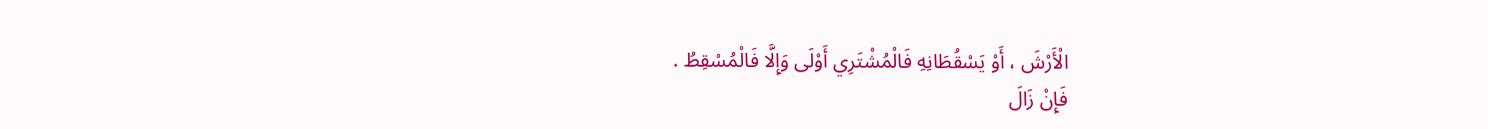الْأَرْشَ ، أَوْ يَسْقُطَانِهِ فَالْمُشْتَرِي أَوْلَى وَإِلَّا فَالْمُسْقِطُ .
فَإِنْ زَالَ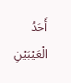أَحَدُ الْعَيْبَيْنِ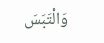وَالْتَبَسَ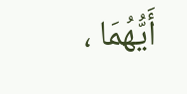أَيُّهُمَا ،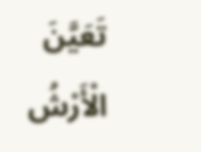تَعَيَّنَ الْأَرْشُ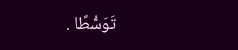تَوَسُّطًا .